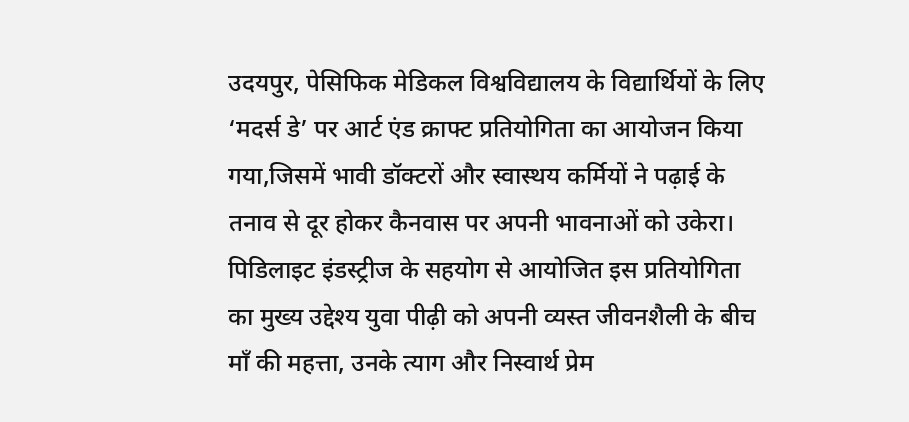उदयपुर, पेसिफिक मेडिकल विश्वविद्यालय के विद्यार्थियों के लिए ‘मदर्स डे’ पर आर्ट एंड क्राफ्ट प्रतियोगिता का आयोजन किया गया,जिसमें भावी डॉक्टरों और स्वास्थय कर्मियों ने पढ़ाई के तनाव से दूर होकर कैनवास पर अपनी भावनाओं को उकेरा। पिडिलाइट इंडस्ट्रीज के सहयोग से आयोजित इस प्रतियोगिता का मुख्य उद्देश्य युवा पीढ़ी को अपनी व्यस्त जीवनशैली के बीच माँ की महत्ता, उनके त्याग और निस्वार्थ प्रेम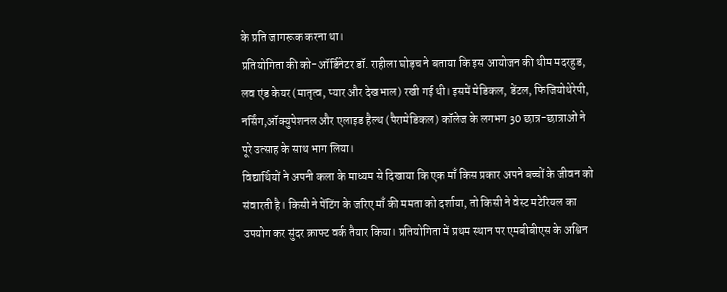के प्रति जागरूक करना था।
प्रतियोगिता की को-ऑर्डिनेटर डॉ. राहीला घोड़च ने बताया कि इस आयोजन की थीम मदरहुड, लव एंड केयर (मातृत्व, प्यार और देखभाल) रखी गई थी। इसमें मेडिकल, डेंटल, फिजियोथेरेपी, नर्सिंग,ऑक्युपेशनल और एलाइड हैल्थ (पैरामेडिकल) कॉलेज के लगभग 30 छात्र-छात्राओं ने पूरे उत्साह के साथ भाग लिया।
विद्यार्थियों ने अपनी कला के माध्यम से दिखाया कि एक माँ किस प्रकार अपने बच्चों के जीवन को संवारती है। किसी ने पेंटिंग के जरिए माँ की ममता को दर्शाया, तो किसी ने वेस्ट मटेरियल का उपयोग कर सुंदर क्राफ्ट वर्क तैयार किया। प्रतियोगिता में प्रथम स्थान पर एमबीबीएस के अश्विन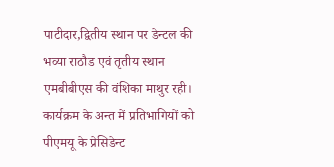पाटीदार,द्वितीय स्थान पर डेन्टल की भव्या राठौड एवं तृतीय स्थान एमबीबीएस की वंशिका माथुर रही।
कार्यक्रम के अन्त में प्रतिभागियों को पीएमयू के प्रेसिडेन्ट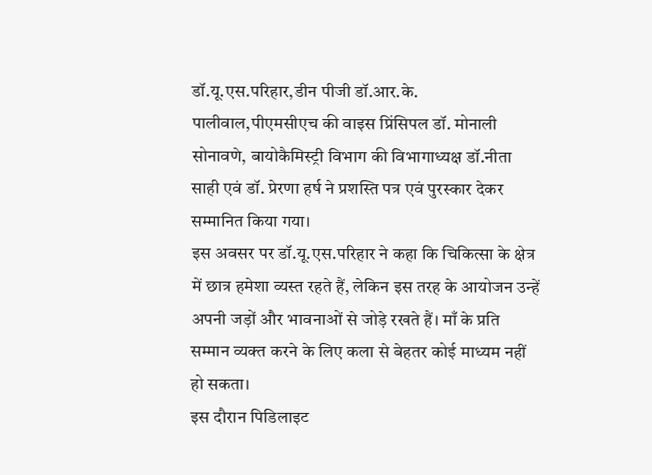डॉ.यू.एस.परिहार,डीन पीजी डॉ.आर.के. पालीवाल,पीएमसीएच की वाइस प्रिंसिपल डॉ. मोनाली सोनावणे, बायोकैमिस्ट्री विभाग की विभागाध्यक्ष डॉ.नीता साही एवं डॉ. प्रेरणा हर्ष ने प्रशस्ति पत्र एवं पुरस्कार देकर सम्मानित किया गया।
इस अवसर पर डॉ.यू.एस.परिहार ने कहा कि चिकित्सा के क्षेत्र में छात्र हमेशा व्यस्त रहते हैं, लेकिन इस तरह के आयोजन उन्हें अपनी जड़ों और भावनाओं से जोड़े रखते हैं। माँ के प्रति सम्मान व्यक्त करने के लिए कला से बेहतर कोई माध्यम नहीं हो सकता।
इस दौरान पिडिलाइट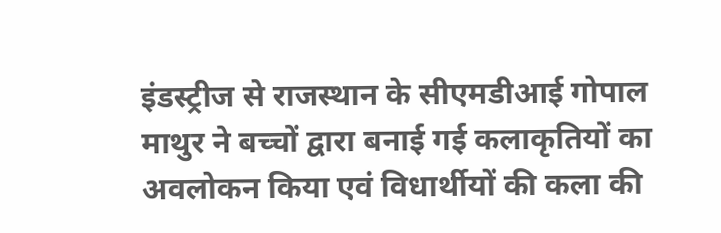इंडस्ट्रीज से राजस्थान के सीएमडीआई गोपाल माथुर ने बच्चों द्वारा बनाई गई कलाकृतियों का अवलोकन किया एवं विधार्थीयों की कला की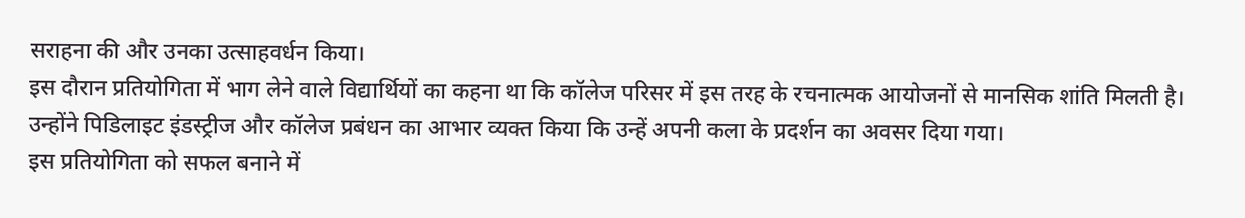सराहना की और उनका उत्साहवर्धन किया।
इस दौरान प्रतियोगिता में भाग लेने वाले विद्यार्थियों का कहना था कि कॉलेज परिसर में इस तरह के रचनात्मक आयोजनों से मानसिक शांति मिलती है। उन्होंने पिडिलाइट इंडस्ट्रीज और कॉलेज प्रबंधन का आभार व्यक्त किया कि उन्हें अपनी कला के प्रदर्शन का अवसर दिया गया।
इस प्रतियोगिता को सफल बनाने में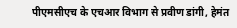पीएमसीएच के एचआर विभाग से प्रवीण डांगी, हेमंत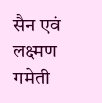सैन एवं लक्ष्मण गमेती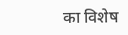का विशेष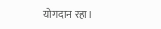योगदान रहा।